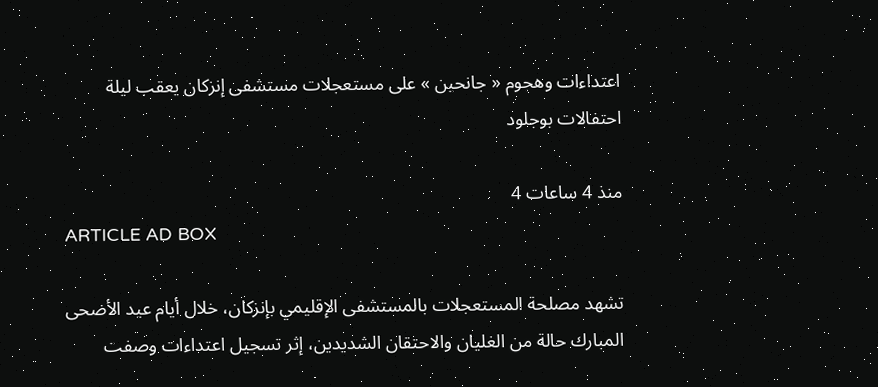اعتداءات وهجوم « جانحين » على مستعجلات مستشفى إنزكان يعقب ليلة احتفالات بوجلود

منذ 4 ساعات 4
ARTICLE AD BOX

تشهد مصلحة المستعجلات بالمستشفى الإقليمي بإنزكان، خلال أيام عيد الأضحى المبارك حالة من الغليان والاحتقان الشديدين، إثر تسجيل اعتداءات وصفت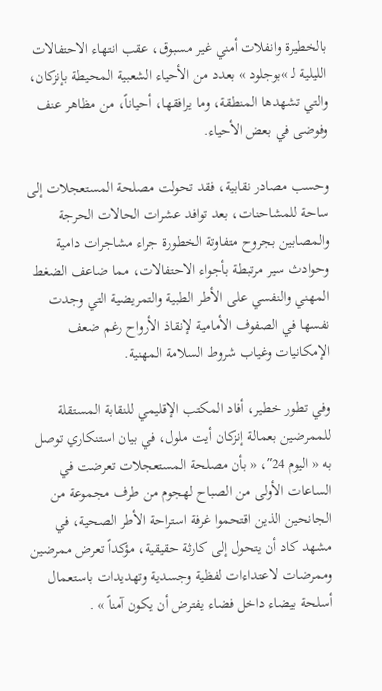بالخطيرة وانفلات أمني غير مسبوق، عقب انتهاء الاحتفالات الليلية لـ »بوجلود » بعدد من الأحياء الشعبية المحيطة بإنزكان، والتي تشهدها المنطقة، وما يرافقها، أحياناً، من مظاهر عنف وفوضى في بعض الأحياء.

وحسب مصادر نقابية، فقد تحولت مصلحة المستعجلات إلى ساحة للمشاحنات، بعد توافد عشرات الحالات الحرجة والمصابين بجروح متفاوتة الخطورة جراء مشاجرات دامية وحوادث سير مرتبطة بأجواء الاحتفالات، مما ضاعف الضغط المهني والنفسي على الأطر الطبية والتمريضية التي وجدت نفسها في الصفوف الأمامية لإنقاذ الأرواح رغم ضعف الإمكانيات وغياب شروط السلامة المهنية.

وفي تطور خطير، أفاد المكتب الإقليمي للنقابة المستقلة للممرضين بعمالة إنزكان أيت ملول، في بيان استنكاري توصل به « اليوم 24″، « بأن مصلحة المستعجلات تعرضت في الساعات الأولى من الصباح لهجوم من طرف مجموعة من الجانحين الذين اقتحموا غرفة استراحة الأطر الصحية، في مشهد كاد أن يتحول إلى كارثة حقيقية، مؤكداً تعرض ممرضين وممرضات لاعتداءات لفظية وجسدية وتهديدات باستعمال أسلحة بيضاء داخل فضاء يفترض أن يكون آمناً » .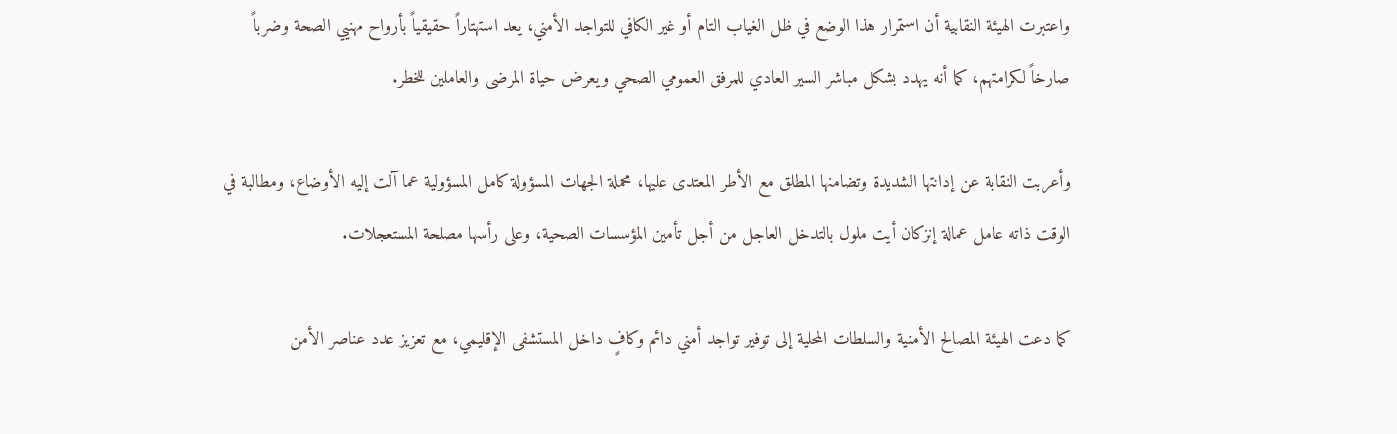واعتبرت الهيئة النقابية أن استمرار هذا الوضع في ظل الغياب التام أو غير الكافي للتواجد الأمني، يعد استهتاراً حقيقياً بأرواح مهنيي الصحة وضرباً صارخاً لكرامتهم، كما أنه يهدد بشكل مباشر السير العادي للمرفق العمومي الصحي ويعرض حياة المرضى والعاملين للخطر.

وأعربت النقابة عن إدانتها الشديدة وتضامنها المطلق مع الأطر المعتدى عليها، محملة الجهات المسؤولة كامل المسؤولية عما آلت إليه الأوضاع، ومطالبة في الوقت ذاته عامل عمالة إنزكان أيت ملول بالتدخل العاجل من أجل تأمين المؤسسات الصحية، وعلى رأسها مصلحة المستعجلات.

كما دعت الهيئة المصالح الأمنية والسلطات المحلية إلى توفير تواجد أمني دائم وكافٍ داخل المستشفى الإقليمي، مع تعزيز عدد عناصر الأمن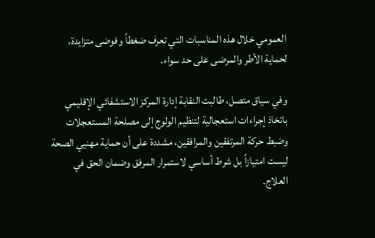العمومي خلال هذه المناسبات التي تعرف ضغطاً وفوضى متزايدة، لحماية الأطر والمرضى على حد سواء.

وفي سياق متصل، طالبت النقابة إدارة المركز الاستشفائي الإقليمي باتخاذ إجراءات استعجالية لتنظيم الولوج إلى مصلحة المستعجلات وضبط حركة المرتفقين والمرافقين، مشددة على أن حماية مهنيي الصحة ليست امتيازاً بل شرط أساسي لاستمرار المرفق وضمان الحق في العلاج.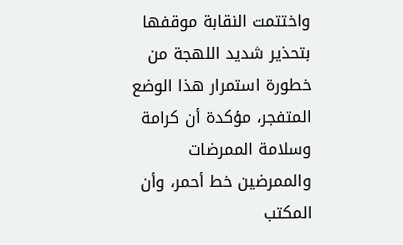واختتمت النقابة موقفها بتحذير شديد اللهجة من خطورة استمرار هذا الوضع المتفجر، مؤكدة أن كرامة وسلامة الممرضات والممرضين خط أحمر، وأن المكتب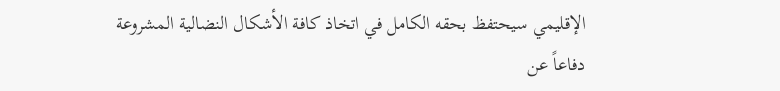الإقليمي سيحتفظ بحقه الكامل في اتخاذ كافة الأشكال النضالية المشروعة دفاعاً عن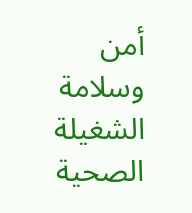أمن وسلامة الشغيلة الصحية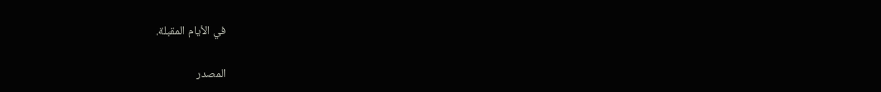في الأيام المقبلة.

المصدر